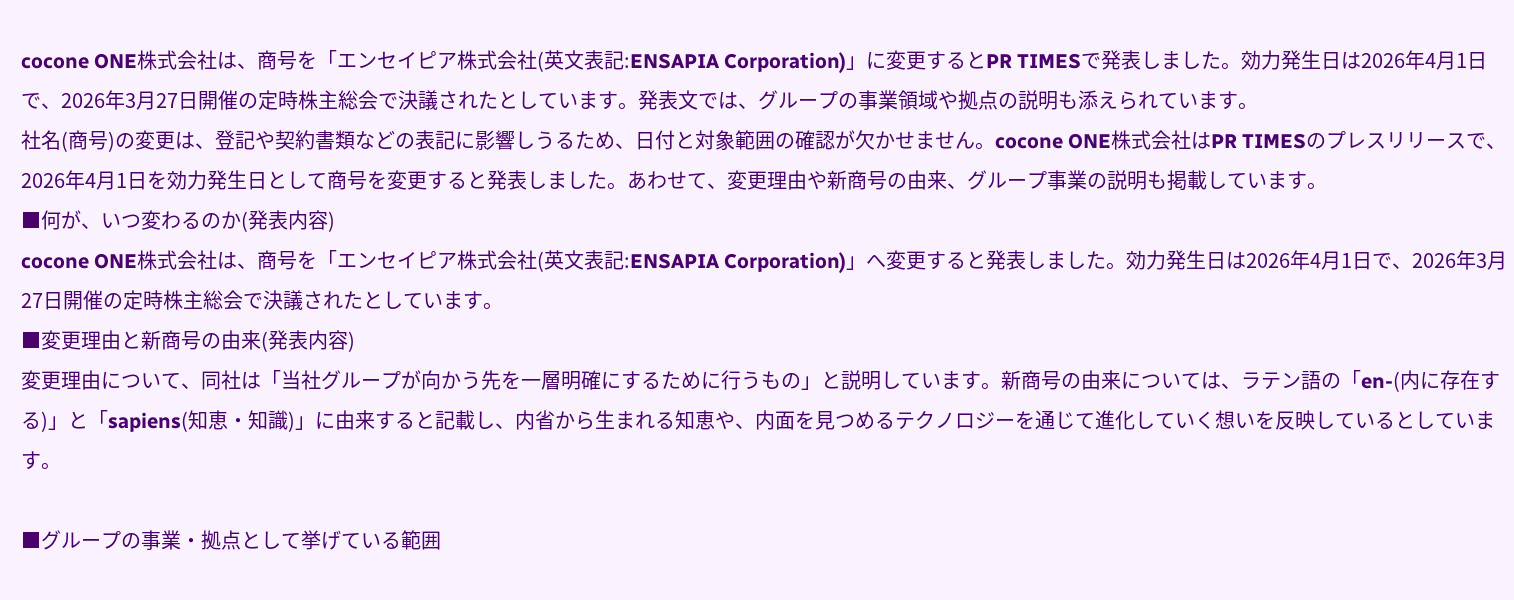cocone ONE株式会社は、商号を「エンセイピア株式会社(英文表記:ENSAPIA Corporation)」に変更するとPR TIMESで発表しました。効力発生日は2026年4月1日で、2026年3月27日開催の定時株主総会で決議されたとしています。発表文では、グループの事業領域や拠点の説明も添えられています。
社名(商号)の変更は、登記や契約書類などの表記に影響しうるため、日付と対象範囲の確認が欠かせません。cocone ONE株式会社はPR TIMESのプレスリリースで、2026年4月1日を効力発生日として商号を変更すると発表しました。あわせて、変更理由や新商号の由来、グループ事業の説明も掲載しています。
■何が、いつ変わるのか(発表内容)
cocone ONE株式会社は、商号を「エンセイピア株式会社(英文表記:ENSAPIA Corporation)」へ変更すると発表しました。効力発生日は2026年4月1日で、2026年3月27日開催の定時株主総会で決議されたとしています。
■変更理由と新商号の由来(発表内容)
変更理由について、同社は「当社グループが向かう先を一層明確にするために行うもの」と説明しています。新商号の由来については、ラテン語の「en-(内に存在する)」と「sapiens(知恵・知識)」に由来すると記載し、内省から生まれる知恵や、内面を見つめるテクノロジーを通じて進化していく想いを反映しているとしています。

■グループの事業・拠点として挙げている範囲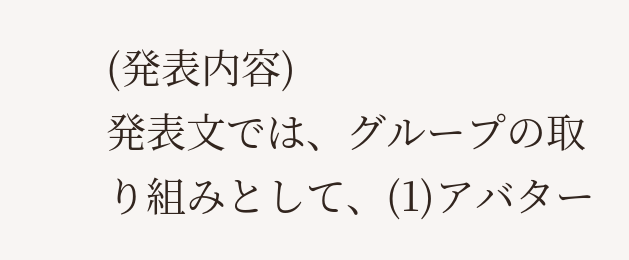(発表内容)
発表文では、グループの取り組みとして、(1)アバター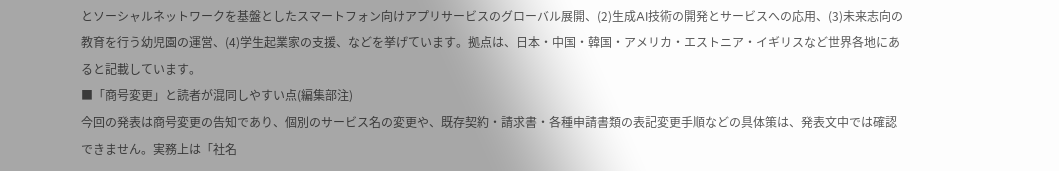とソーシャルネットワークを基盤としたスマートフォン向けアプリサービスのグローバル展開、(2)生成AI技術の開発とサービスへの応用、(3)未来志向の教育を行う幼児園の運営、(4)学生起業家の支援、などを挙げています。拠点は、日本・中国・韓国・アメリカ・エストニア・イギリスなど世界各地にあると記載しています。
■「商号変更」と読者が混同しやすい点(編集部注)
今回の発表は商号変更の告知であり、個別のサービス名の変更や、既存契約・請求書・各種申請書類の表記変更手順などの具体策は、発表文中では確認できません。実務上は「社名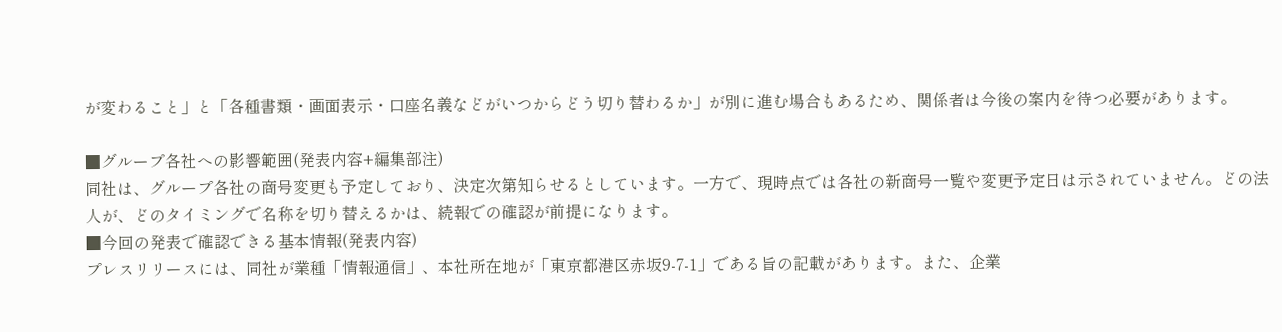が変わること」と「各種書類・画面表示・口座名義などがいつからどう切り替わるか」が別に進む場合もあるため、関係者は今後の案内を待つ必要があります。

■グループ各社への影響範囲(発表内容+編集部注)
同社は、グループ各社の商号変更も予定しており、決定次第知らせるとしています。一方で、現時点では各社の新商号一覧や変更予定日は示されていません。どの法人が、どのタイミングで名称を切り替えるかは、続報での確認が前提になります。
■今回の発表で確認できる基本情報(発表内容)
プレスリリースには、同社が業種「情報通信」、本社所在地が「東京都港区赤坂9-7-1」である旨の記載があります。また、企業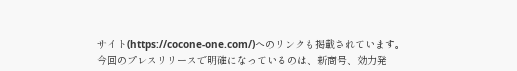サイト(https://cocone-one.com/)へのリンクも掲載されています。
今回のプレスリリースで明確になっているのは、新商号、効力発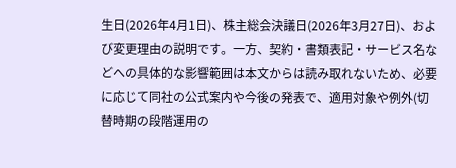生日(2026年4月1日)、株主総会決議日(2026年3月27日)、および変更理由の説明です。一方、契約・書類表記・サービス名などへの具体的な影響範囲は本文からは読み取れないため、必要に応じて同社の公式案内や今後の発表で、適用対象や例外(切替時期の段階運用の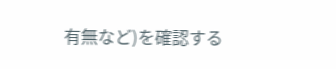有無など)を確認する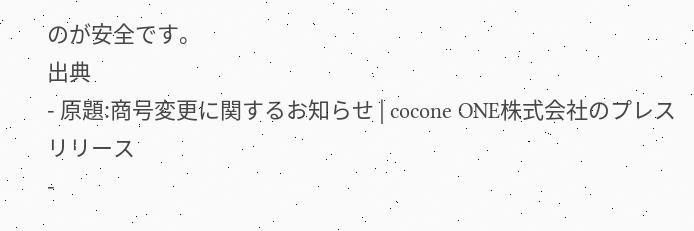のが安全です。
出典
- 原題:商号変更に関するお知らせ | cocone ONE株式会社のプレスリリース
-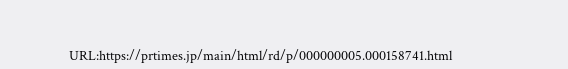URL:https://prtimes.jp/main/html/rd/p/000000005.000158741.html